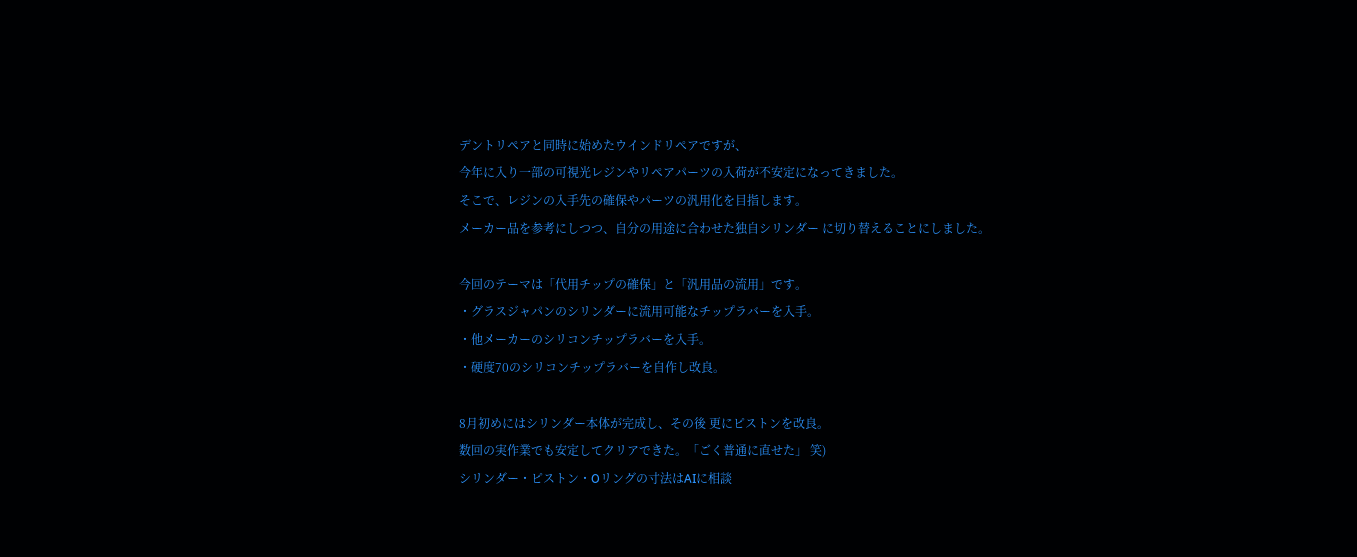デントリペアと同時に始めたウインドリペアですが、
今年に入り一部の可視光レジンやリペアパーツの入荷が不安定になってきました。
そこで、レジンの入手先の確保やパーツの汎用化を目指します。
メーカー品を参考にしつつ、自分の用途に合わせた独自シリンダー に切り替えることにしました。

今回のテーマは「代用チップの確保」と「汎用品の流用」です。
・グラスジャパンのシリンダーに流用可能なチップラバーを入手。
・他メーカーのシリコンチップラバーを入手。
・硬度70のシリコンチップラバーを自作し改良。

8月初めにはシリンダー本体が完成し、その後 更にピストンを改良。
数回の実作業でも安定してクリアできた。「ごく普通に直せた」 笑)
シリンダー・ピストン・Oリングの寸法はAIに相談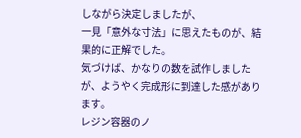しながら決定しましたが、
一見「意外な寸法」に思えたものが、結果的に正解でした。
気づけば、かなりの数を試作しましたが、ようやく完成形に到達した感があります。
レジン容器のノ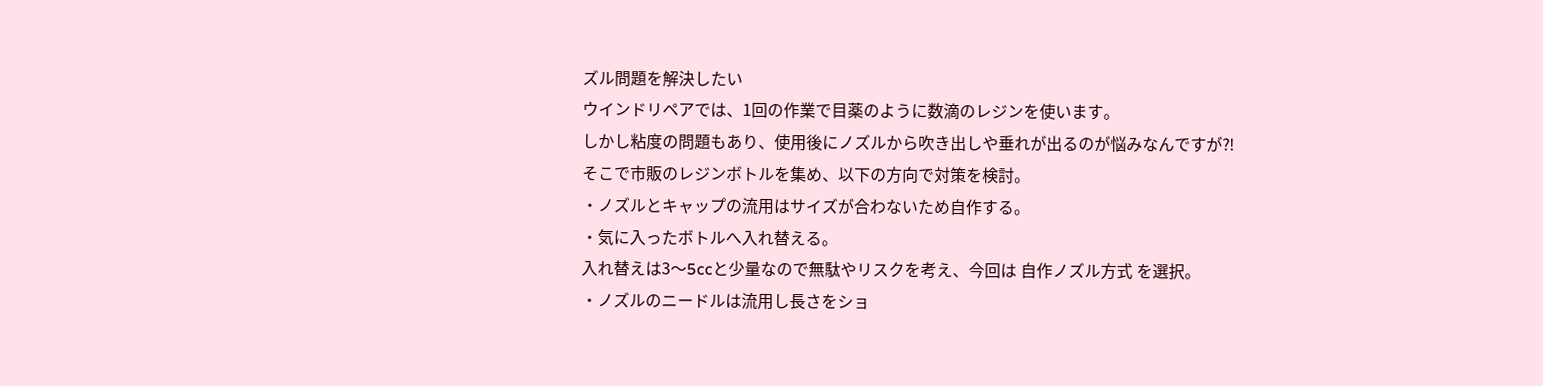ズル問題を解決したい
ウインドリペアでは、1回の作業で目薬のように数滴のレジンを使います。
しかし粘度の問題もあり、使用後にノズルから吹き出しや垂れが出るのが悩みなんですが⁈
そこで市販のレジンボトルを集め、以下の方向で対策を検討。
・ノズルとキャップの流用はサイズが合わないため自作する。
・気に入ったボトルへ入れ替える。
入れ替えは3〜5ccと少量なので無駄やリスクを考え、今回は 自作ノズル方式 を選択。
・ノズルのニードルは流用し長さをショ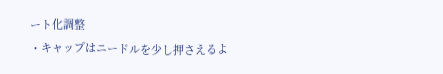ート化調整
・キャップはニードルを少し押さえるよ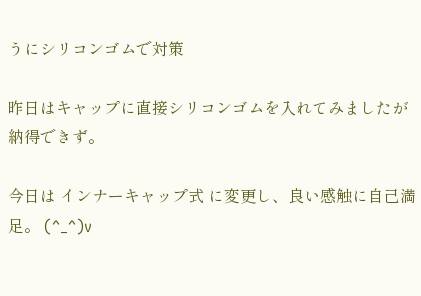うにシリコンゴムで対策

昨日はキャップに直接シリコンゴムを入れてみましたが納得できず。

今日は インナーキャップ式 に変更し、良い感触に自己満足。 (^_^)v